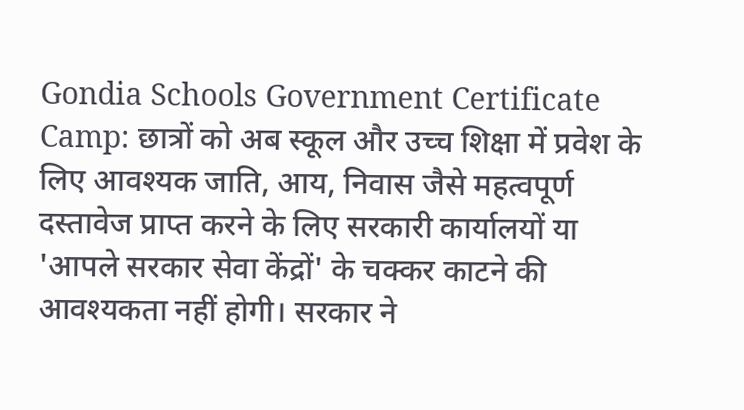Gondia Schools Government Certificate Camp: छात्रों को अब स्कूल और उच्च शिक्षा में प्रवेश के लिए आवश्यक जाति, आय, निवास जैसे महत्वपूर्ण दस्तावेज प्राप्त करने के लिए सरकारी कार्यालयों या 'आपले सरकार सेवा केंद्रों' के चक्कर काटने की आवश्यकता नहीं होगी। सरकार ने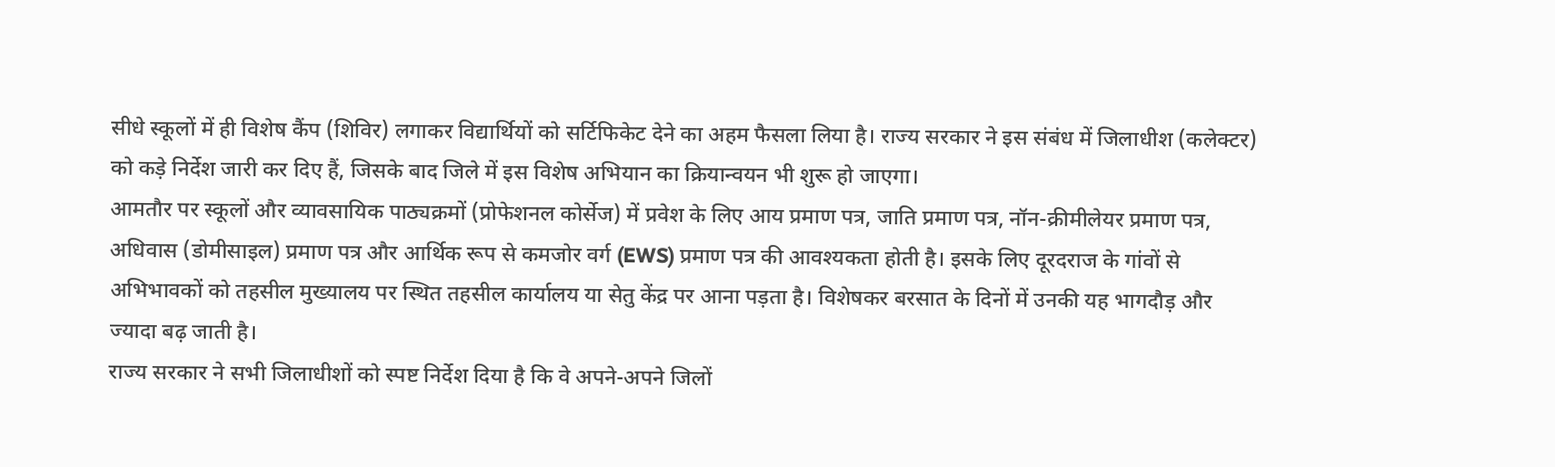सीधे स्कूलों में ही विशेष कैंप (शिविर) लगाकर विद्यार्थियों को सर्टिफिकेट देने का अहम फैसला लिया है। राज्य सरकार ने इस संबंध में जिलाधीश (कलेक्टर) को कड़े निर्देश जारी कर दिए हैं, जिसके बाद जिले में इस विशेष अभियान का क्रियान्वयन भी शुरू हो जाएगा।
आमतौर पर स्कूलों और व्यावसायिक पाठ्यक्रमों (प्रोफेशनल कोर्सेज) में प्रवेश के लिए आय प्रमाण पत्र, जाति प्रमाण पत्र, नॉन-क्रीमीलेयर प्रमाण पत्र, अधिवास (डोमीसाइल) प्रमाण पत्र और आर्थिक रूप से कमजोर वर्ग (EWS) प्रमाण पत्र की आवश्यकता होती है। इसके लिए दूरदराज के गांवों से अभिभावकों को तहसील मुख्यालय पर स्थित तहसील कार्यालय या सेतु केंद्र पर आना पड़ता है। विशेषकर बरसात के दिनों में उनकी यह भागदौड़ और ज्यादा बढ़ जाती है।
राज्य सरकार ने सभी जिलाधीशों को स्पष्ट निर्देश दिया है कि वे अपने-अपने जिलों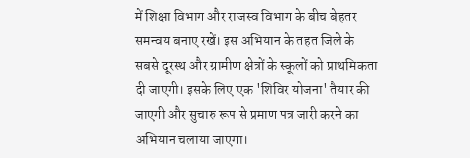में शिक्षा विभाग और राजस्व विभाग के बीच बेहतर समन्वय बनाए रखें। इस अभियान के तहत जिले के सबसे दूरस्थ और ग्रामीण क्षेत्रों के स्कूलों को प्राथमिकता दी जाएगी। इसके लिए एक 'शिविर योजना' तैयार की जाएगी और सुचारु रूप से प्रमाण पत्र जारी करने का अभियान चलाया जाएगा।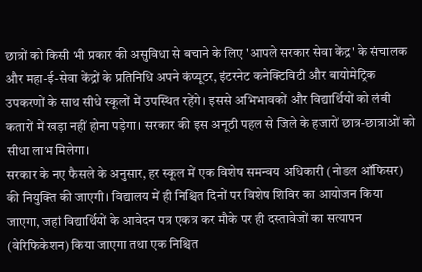छात्रों को किसी भी प्रकार की असुविधा से बचाने के लिए 'आपले सरकार सेवा केंद्र' के संचालक और महा-ई-सेवा केंद्रों के प्रतिनिधि अपने कंप्यूटर, इंटरनेट कनेक्टिविटी और बायोमेट्रिक उपकरणों के साथ सीधे स्कूलों में उपस्थित रहेंगे। इससे अभिभावकों और विद्यार्थियों को लंबी कतारों में खड़ा नहीं होना पड़ेगा। सरकार की इस अनूठी पहल से जिले के हजारों छात्र-छात्राओं को सीधा लाभ मिलेगा।
सरकार के नए फैसले के अनुसार, हर स्कूल में एक विशेष समन्वय अधिकारी (नोडल ऑफिसर) की नियुक्ति की जाएगी। विद्यालय में ही निश्चित दिनों पर विशेष शिविर का आयोजन किया जाएगा, जहां विद्यार्थियों के आवेदन पत्र एकत्र कर मौके पर ही दस्तावेजों का सत्यापन (वेरिफिकेशन) किया जाएगा तथा एक निश्चित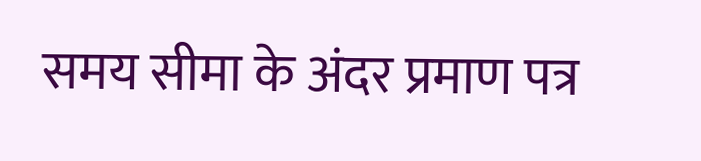समय सीमा के अंदर प्रमाण पत्र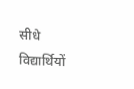सीधे विद्यार्थियों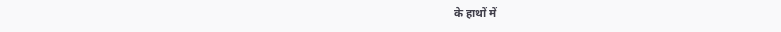के हाथों में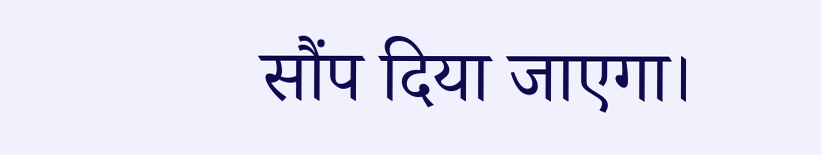सौंप दिया जाएगा।